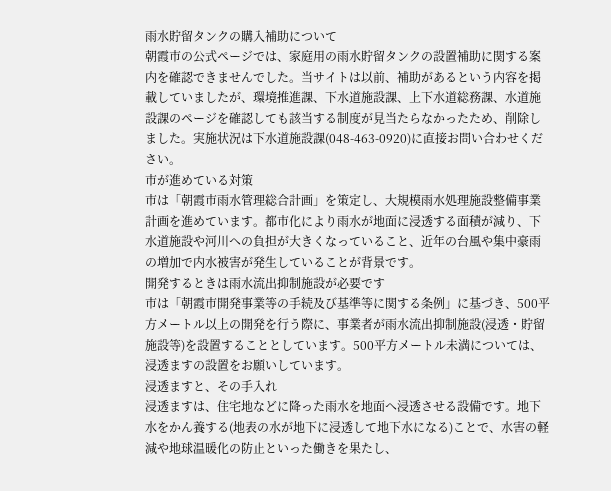雨水貯留タンクの購入補助について
朝霞市の公式ページでは、家庭用の雨水貯留タンクの設置補助に関する案内を確認できませんでした。当サイトは以前、補助があるという内容を掲載していましたが、環境推進課、下水道施設課、上下水道総務課、水道施設課のページを確認しても該当する制度が見当たらなかったため、削除しました。実施状況は下水道施設課(048-463-0920)に直接お問い合わせください。
市が進めている対策
市は「朝霞市雨水管理総合計画」を策定し、大規模雨水処理施設整備事業計画を進めています。都市化により雨水が地面に浸透する面積が減り、下水道施設や河川への負担が大きくなっていること、近年の台風や集中豪雨の増加で内水被害が発生していることが背景です。
開発するときは雨水流出抑制施設が必要です
市は「朝霞市開発事業等の手続及び基準等に関する条例」に基づき、500平方メートル以上の開発を行う際に、事業者が雨水流出抑制施設(浸透・貯留施設等)を設置することとしています。500平方メートル未満については、浸透ますの設置をお願いしています。
浸透ますと、その手入れ
浸透ますは、住宅地などに降った雨水を地面へ浸透させる設備です。地下水をかん養する(地表の水が地下に浸透して地下水になる)ことで、水害の軽減や地球温暖化の防止といった働きを果たし、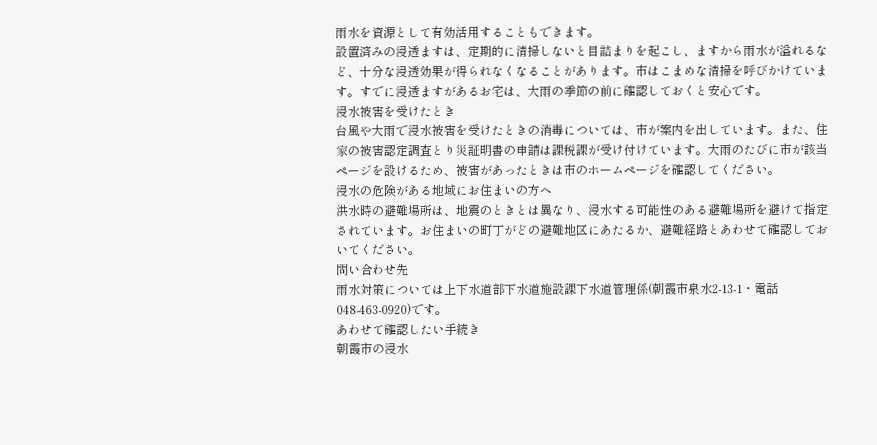雨水を資源として有効活用することもできます。
設置済みの浸透ますは、定期的に清掃しないと目詰まりを起こし、ますから雨水が溢れるなど、十分な浸透効果が得られなくなることがあります。市はこまめな清掃を呼びかけています。すでに浸透ますがあるお宅は、大雨の季節の前に確認しておくと安心です。
浸水被害を受けたとき
台風や大雨で浸水被害を受けたときの消毒については、市が案内を出しています。また、住家の被害認定調査とり災証明書の申請は課税課が受け付けています。大雨のたびに市が該当ページを設けるため、被害があったときは市のホームページを確認してください。
浸水の危険がある地域にお住まいの方へ
洪水時の避難場所は、地震のときとは異なり、浸水する可能性のある避難場所を避けて指定されています。お住まいの町丁がどの避難地区にあたるか、避難経路とあわせて確認しておいてください。
問い合わせ先
雨水対策については上下水道部下水道施設課下水道管理係(朝霞市泉水2-13-1・電話048-463-0920)です。
あわせて確認したい手続き
朝霞市の浸水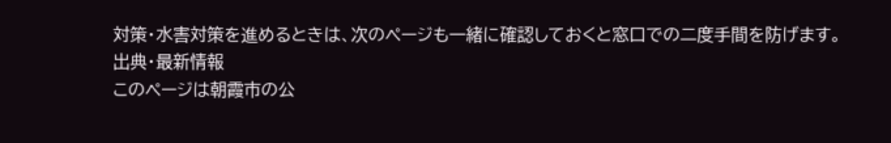対策・水害対策を進めるときは、次のページも一緒に確認しておくと窓口での二度手間を防げます。
出典・最新情報
このページは朝霞市の公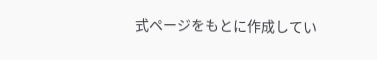式ページをもとに作成してい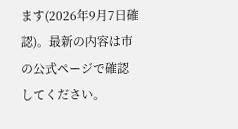ます(2026年9月7日確認)。最新の内容は市の公式ページで確認してください。